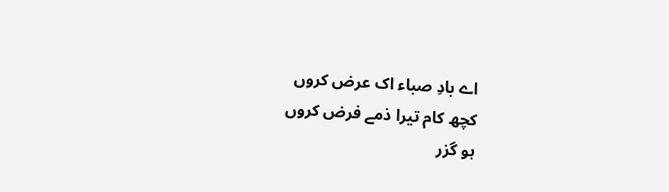اے بادِ صباء اک عرض کروں
کچھ کام تیرا ذمے فرض کروں
ہو گزر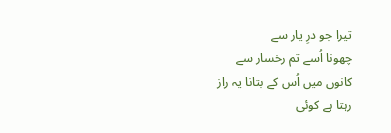تیرا جو درِ یار سے
چھونا اُسے تم رخسار سے
کانوں میں اُس کے بتانا یہ راز
رہتا ہے کوئی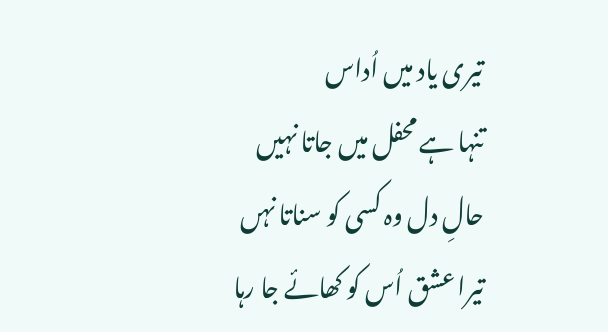تیری یاد میں اُداس
تنہا ہے محفل میں جاتا نہیں
حالِ دل وہ کسی کو سناتا نہں
تیرا عشق اُس کو کھائے جا رہا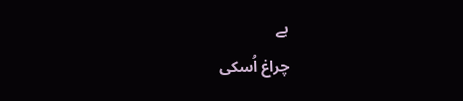ہے
چراغ اُسکی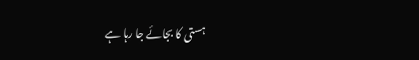ہستی کا بجائے جا رہا ہے